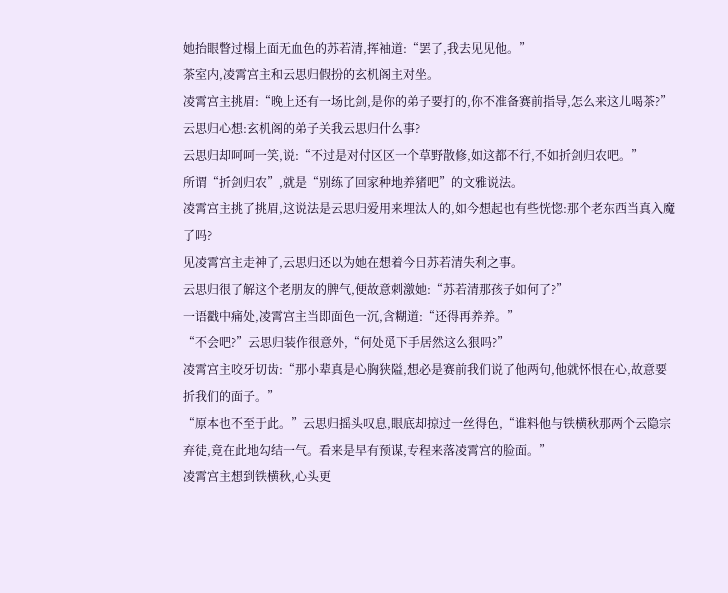她抬眼瞥过榻上面无血色的苏若清,挥袖道:“罢了,我去见见他。”
茶室内,凌霄宫主和云思归假扮的玄机阁主对坐。
凌霄宫主挑眉:“晚上还有一场比剑,是你的弟子要打的,你不准备赛前指导,怎么来这儿喝茶?”
云思归心想:玄机阁的弟子关我云思归什么事?
云思归却呵呵一笑,说:“不过是对付区区一个草野散修,如这都不行,不如折剑归农吧。”
所谓“折剑归农”,就是“别练了回家种地养猪吧”的文雅说法。
凌霄宫主挑了挑眉,这说法是云思归爱用来埋汰人的,如今想起也有些恍惚:那个老东西当真入魔了吗?
见凌霄宫主走神了,云思归还以为她在想着今日苏若清失利之事。
云思归很了解这个老朋友的脾气,便故意刺激她:“苏若清那孩子如何了?”
一语戳中痛处,凌霄宫主当即面色一沉,含糊道:“还得再养养。”
“不会吧?”云思归装作很意外,“何处觅下手居然这么狠吗?”
凌霄宫主咬牙切齿:“那小辈真是心胸狭隘,想必是赛前我们说了他两句,他就怀恨在心,故意要折我们的面子。”
“原本也不至于此。”云思归摇头叹息,眼底却掠过一丝得色,“谁料他与铁横秋那两个云隐宗弃徒,竟在此地勾结一气。看来是早有预谋,专程来落凌霄宫的脸面。”
凌霄宫主想到铁横秋,心头更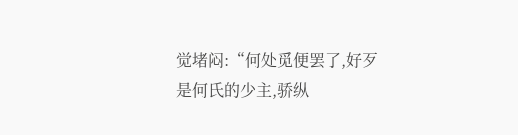觉堵闷:“何处觅便罢了,好歹是何氏的少主,骄纵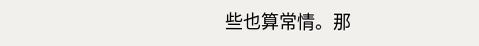些也算常情。那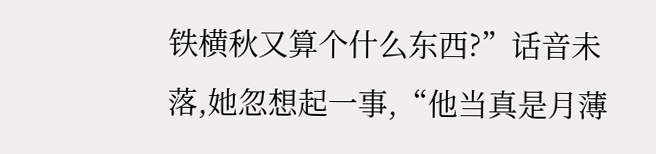铁横秋又算个什么东西?”话音未落,她忽想起一事,“他当真是月薄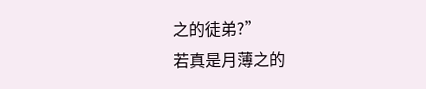之的徒弟?”
若真是月薄之的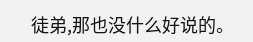徒弟,那也没什么好说的。